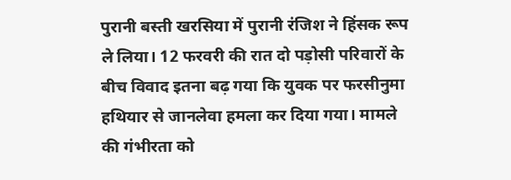पुरानी बस्ती खरसिया में पुरानी रंजिश ने हिंसक रूप ले लिया। 12 फरवरी की रात दो पड़ोसी परिवारों के बीच विवाद इतना बढ़ गया कि युवक पर फरसीनुमा हथियार से जानलेवा हमला कर दिया गया। मामले की गंभीरता को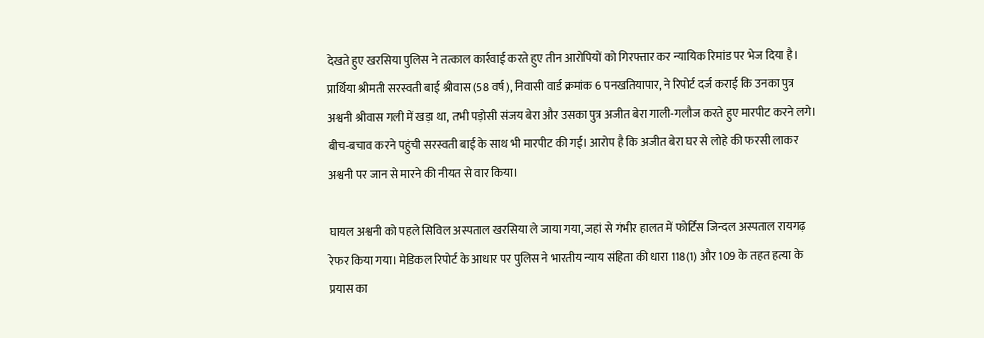देखते हुए खरसिया पुलिस ने तत्काल कार्रवाई करते हुए तीन आरोपियों को गिरफ्तार कर न्यायिक रिमांड पर भेज दिया है।
प्रार्थिया श्रीमती सरस्वती बाई श्रीवास (58 वर्ष), निवासी वार्ड क्रमांक 6 पनखतियापार, ने रिपोर्ट दर्ज कराई कि उनका पुत्र अश्वनी श्रीवास गली में खड़ा था, तभी पड़ोसी संजय बेरा और उसका पुत्र अजीत बेरा गाली-गलौज करते हुए मारपीट करने लगे। बीच-बचाव करने पहुंची सरस्वती बाई के साथ भी मारपीट की गई। आरोप है कि अजीत बेरा घर से लोहे की फरसी लाकर अश्वनी पर जान से मारने की नीयत से वार किया।

घायल अश्वनी को पहले सिविल अस्पताल खरसिया ले जाया गया, जहां से गंभीर हालत में फोर्टिस जिन्दल अस्पताल रायगढ़ रेफर किया गया। मेडिकल रिपोर्ट के आधार पर पुलिस ने भारतीय न्याय संहिता की धारा 118(1) और 109 के तहत हत्या के प्रयास का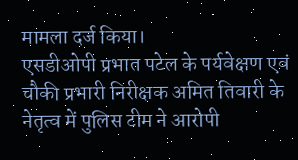मामला दर्ज किया।
एसडीओपी प्रभात पटेल के पर्यवेक्षण एवं चौकी प्रभारी निरीक्षक अमित तिवारी के नेतृत्व में पुलिस टीम ने आरोपी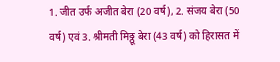1. जीत उर्फ अजीत बेरा (20 वर्ष), 2. संजय बेरा (50 वर्ष) एवं 3. श्रीमती मिठ्ठू बेरा (43 वर्ष) को हिरासत में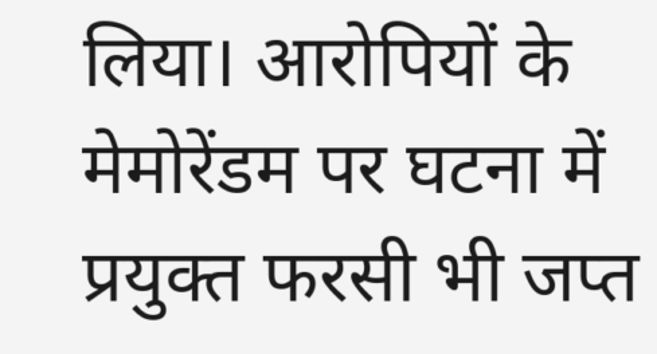लिया। आरोपियों के मेमोरेंडम पर घटना में प्रयुक्त फरसी भी जप्त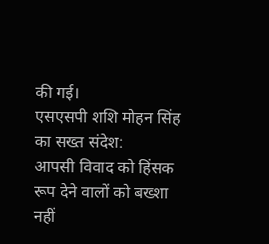की गई।
एसएसपी शशि मोहन सिंह का सख्त संदेश:
आपसी विवाद को हिंसक रूप देने वालों को बख्शा नहीं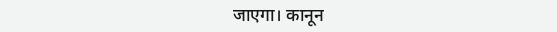जाएगा। कानून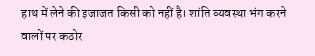हाथ में लेने की इजाजत किसी को नहीं है। शांति व्यवस्था भंग करने वालों पर कठोर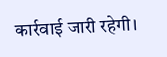कार्रवाई जारी रहेगी।